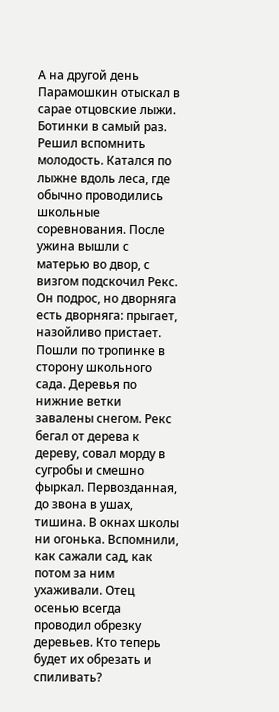А на другой день Парамошкин отыскал в сарае отцовские лыжи. Ботинки в самый раз. Решил вспомнить молодость. Катался по лыжне вдоль леса, где обычно проводились школьные соревнования. После ужина вышли с матерью во двор, с визгом подскочил Рекс. Он подрос, но дворняга есть дворняга: прыгает, назойливо пристает. Пошли по тропинке в сторону школьного сада. Деревья по нижние ветки завалены снегом. Рекс бегал от дерева к дереву, совал морду в сугробы и смешно фыркал. Первозданная, до звона в ушах, тишина. В окнах школы ни огонька. Вспомнили, как сажали сад, как потом за ним ухаживали. Отец осенью всегда проводил обрезку деревьев. Кто теперь будет их обрезать и спиливать?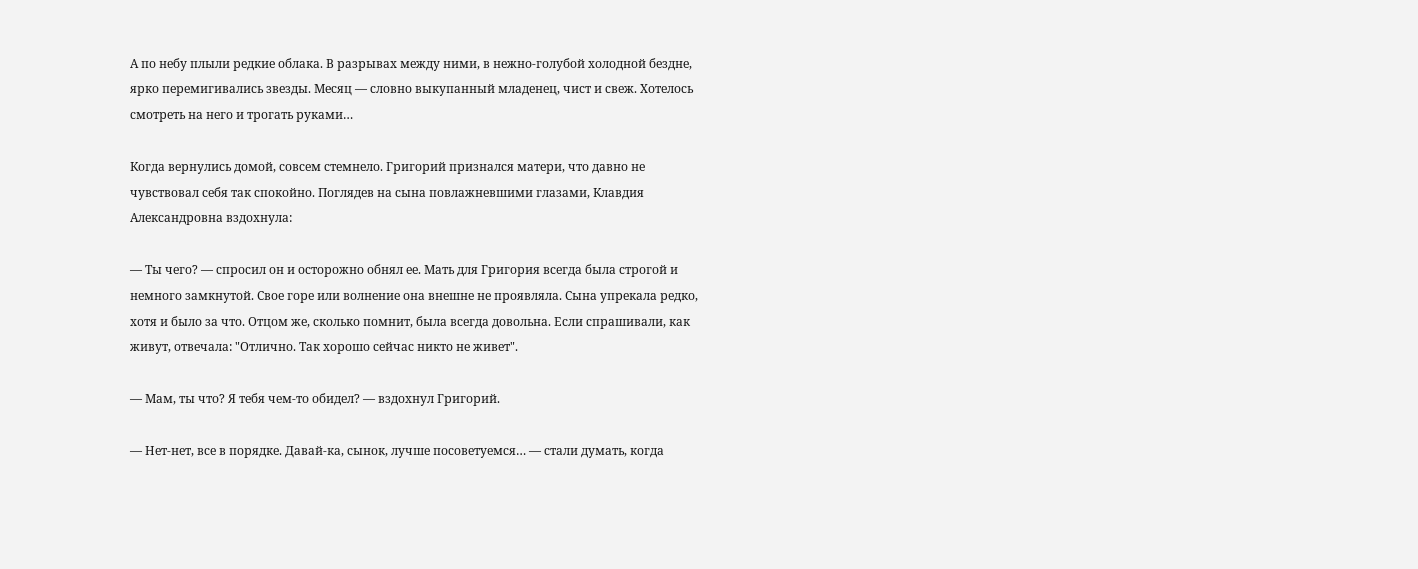А по небу плыли редкие облака. В разрывах между ними, в нежно-голубой холодной бездне, ярко перемигивались звезды. Месяц — словно выкупанный младенец, чист и свеж. Хотелось смотреть на него и трогать руками…

Когда вернулись домой, совсем стемнело. Григорий признался матери, что давно не чувствовал себя так спокойно. Поглядев на сына повлажневшими глазами, Клавдия Александровна вздохнула:

— Ты чего? — спросил он и осторожно обнял ее. Мать для Григория всегда была строгой и немного замкнутой. Свое горе или волнение она внешне не проявляла. Сына упрекала редко, хотя и было за что. Отцом же, сколько помнит, была всегда довольна. Если спрашивали, как живут, отвечала: "Отлично. Так хорошо сейчас никто не живет".

— Мам, ты что? Я тебя чем-то обидел? — вздохнул Григорий.

— Нет-нет, все в порядке. Давай-ка, сынок, лучше посоветуемся… — стали думать, когда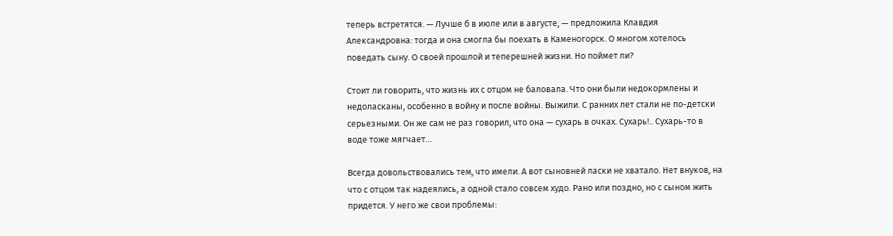теперь встретятся. — Лучше б в июле или в августе, — предложила Клавдия Александровна: тогда и она смогла бы поехать в Каменогорск. О многом хотелось поведать сыну. О своей прошлой и теперешней жизни. Но поймет ли?

Стоит ли говорить, что жизнь их с отцом не баловала. Что они были недокормлены и недоласканы, особенно в войну и после войны. Выжили. С ранних лет стали не по-детски серьезными. Он же сам не раз говорил, что она — сухарь в очках. Сухарь!.. Сухарь-то в воде тоже мягчает…

Всегда довольствовались тем, что имели. А вот сыновней ласки не хватало. Нет внуков, на что с отцом так надеялись, а одной стало совсем худо. Рано или поздно, но с сыном жить придется. У него же свои проблемы: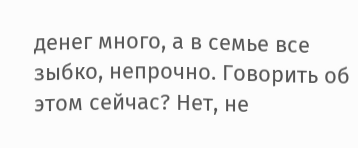денег много, а в семье все зыбко, непрочно. Говорить об этом сейчас? Нет, не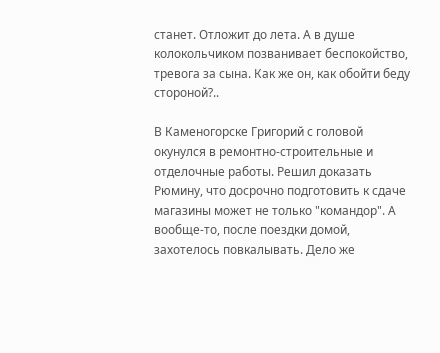станет. Отложит до лета. А в душе колокольчиком позванивает беспокойство, тревога за сына. Как же он, как обойти беду стороной?..

В Каменогорске Григорий с головой окунулся в ремонтно-строительные и отделочные работы. Решил доказать Рюмину, что досрочно подготовить к сдаче магазины может не только "командор". А вообще-то, после поездки домой, захотелось повкалывать. Дело же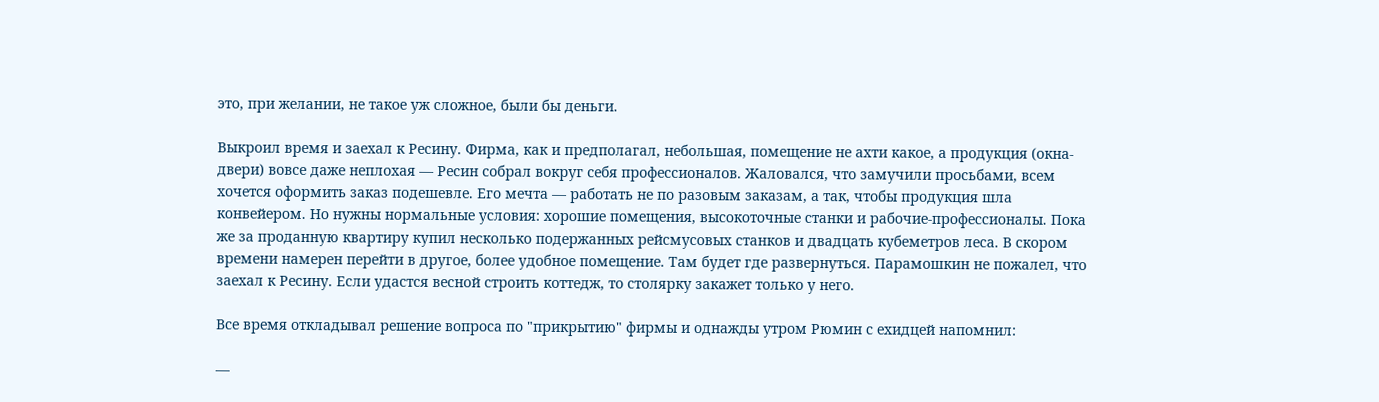это, при желании, не такое уж сложное, были бы деньги.

Выкроил время и заехал к Ресину. Фирма, как и предполагал, небольшая, помещение не ахти какое, а продукция (окна-двери) вовсе даже неплохая — Ресин собрал вокруг себя профессионалов. Жаловался, что замучили просьбами, всем хочется оформить заказ подешевле. Его мечта — работать не по разовым заказам, а так, чтобы продукция шла конвейером. Но нужны нормальные условия: хорошие помещения, высокоточные станки и рабочие-профессионалы. Пока же за проданную квартиру купил несколько подержанных рейсмусовых станков и двадцать кубеметров леса. В скором времени намерен перейти в другое, более удобное помещение. Там будет где развернуться. Парамошкин не пожалел, что заехал к Ресину. Если удастся весной строить коттедж, то столярку закажет только у него.

Все время откладывал решение вопроса по "прикрытию" фирмы и однажды утром Рюмин с ехидцей напомнил:

—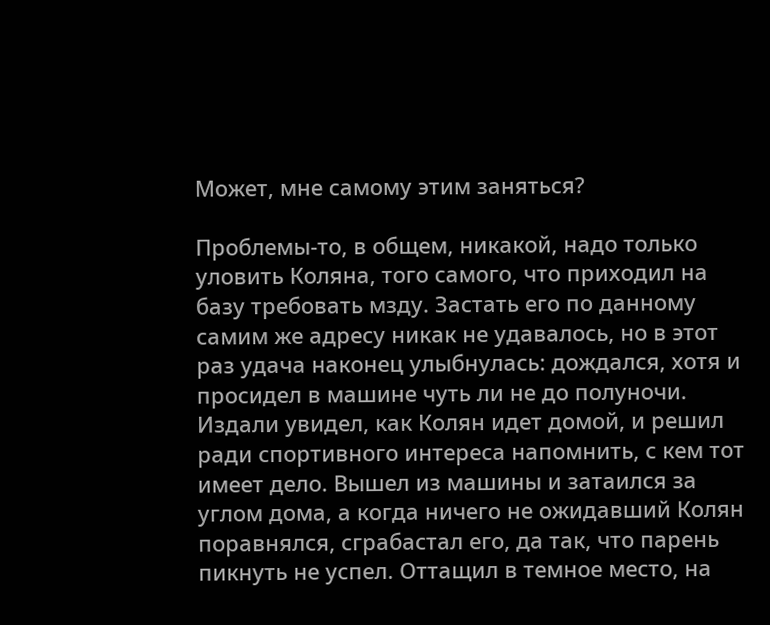Может, мне самому этим заняться?

Проблемы-то, в общем, никакой, надо только уловить Коляна, того самого, что приходил на базу требовать мзду. Застать его по данному самим же адресу никак не удавалось, но в этот раз удача наконец улыбнулась: дождался, хотя и просидел в машине чуть ли не до полуночи. Издали увидел, как Колян идет домой, и решил ради спортивного интереса напомнить, с кем тот имеет дело. Вышел из машины и затаился за углом дома, а когда ничего не ожидавший Колян поравнялся, сграбастал его, да так, что парень пикнуть не успел. Оттащил в темное место, на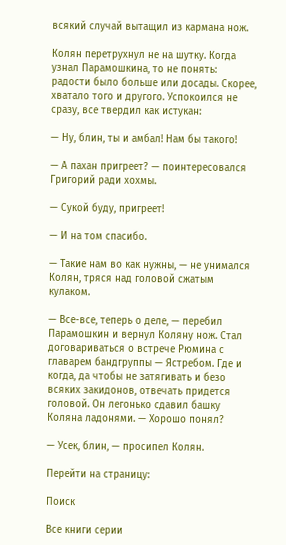всякий случай вытащил из кармана нож.

Колян перетрухнул не на шутку. Когда узнал Парамошкина, то не понять: радости было больше или досады. Скорее, хватало того и другого. Успокоился не сразу, все твердил как истукан:

— Ну, блин, ты и амбал! Нам бы такого!

— А пахан пригреет? — поинтересовался Григорий ради хохмы.

— Сукой буду, пригреет!

— И на том спасибо.

— Такие нам во как нужны, — не унимался Колян, тряся над головой сжатым кулаком.

— Все-все, теперь о деле, — перебил Парамошкин и вернул Коляну нож. Стал договариваться о встрече Рюмина с главарем бандгруппы — Ястребом. Где и когда, да чтобы не затягивать и безо всяких закидонов, отвечать придется головой. Он легонько сдавил башку Коляна ладонями. — Хорошо понял?

— Усек, блин, — просипел Колян.

Перейти на страницу:

Поиск

Все книги серии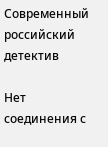Современный российский детектив

Нет соединения с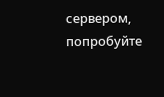сервером, попробуйте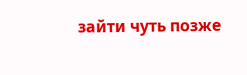зайти чуть позже